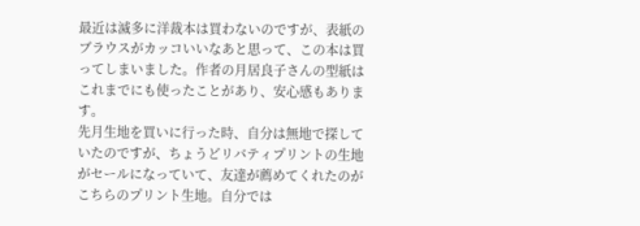最近は滅多に洋裁本は買わないのですが、表紙のブラウスがカッコいいなあと思って、この本は買ってしまいました。作者の月居良子さんの型紙はこれまでにも使ったことがあり、安心感もあります。
先月生地を買いに行った時、自分は無地で探していたのですが、ちょうどリバティプリントの生地がセールになっていて、友達が薦めてくれたのがこちらのプリント生地。自分では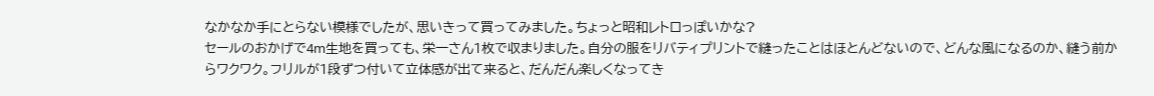なかなか手にとらない模様でしたが、思いきって買ってみました。ちょっと昭和レトロっぽいかな?
セールのおかげで4m生地を買っても、栄一さん1枚で収まりました。自分の服をリバティプリントで縫ったことはほとんどないので、どんな風になるのか、縫う前からワクワク。フリルが1段ずつ付いて立体感が出て来ると、だんだん楽しくなってき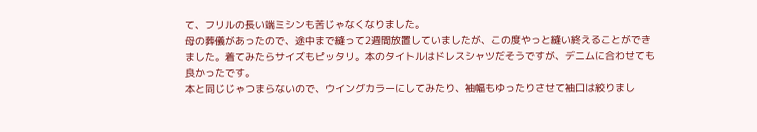て、フリルの長い端ミシンも苦じゃなくなりました。
母の葬儀があったので、途中まで縫って2週間放置していましたが、この度やっと縫い終えることができました。着てみたらサイズもピッタリ。本のタイトルはドレスシャツだそうですが、デニムに合わせても良かったです。
本と同じじゃつまらないので、ウイングカラーにしてみたり、袖幅もゆったりさせて袖口は絞りまし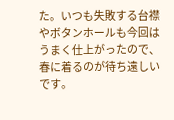た。いつも失敗する台襟やボタンホールも今回はうまく仕上がったので、春に着るのが待ち遠しいです。